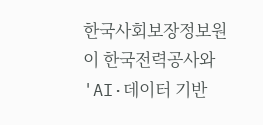한국사회보장정보원이 한국전력공사와 'AI·데이터 기반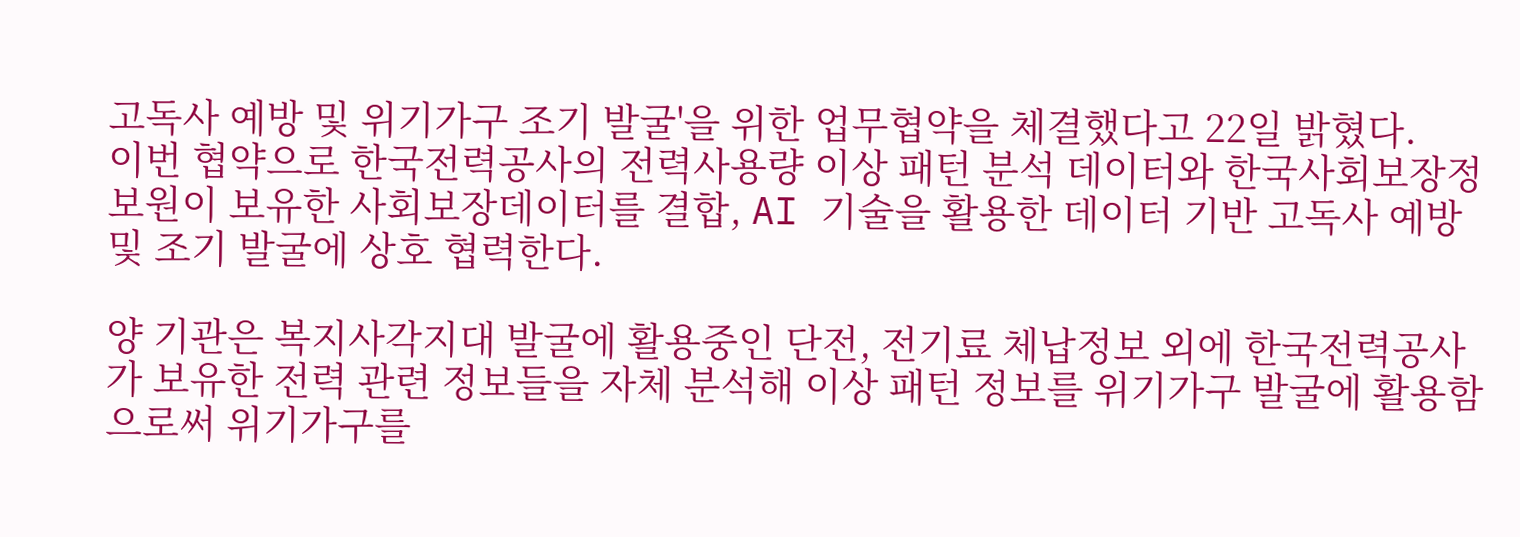고독사 예방 및 위기가구 조기 발굴'을 위한 업무협약을 체결했다고 22일 밝혔다.
이번 협약으로 한국전력공사의 전력사용량 이상 패턴 분석 데이터와 한국사회보장정보원이 보유한 사회보장데이터를 결합, AI 기술을 활용한 데이터 기반 고독사 예방 및 조기 발굴에 상호 협력한다.

양 기관은 복지사각지대 발굴에 활용중인 단전, 전기료 체납정보 외에 한국전력공사가 보유한 전력 관련 정보들을 자체 분석해 이상 패턴 정보를 위기가구 발굴에 활용함으로써 위기가구를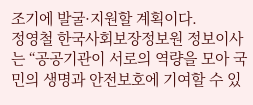조기에 발굴·지원할 계획이다.
정영철 한국사회보장정보원 정보이사는 “공공기관이 서로의 역량을 모아 국민의 생명과 안전보호에 기여할 수 있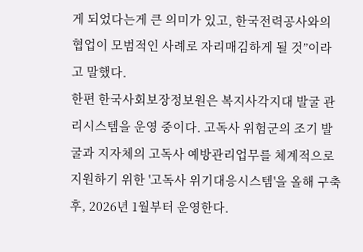게 되었다는게 큰 의미가 있고, 한국전력공사와의 협업이 모범적인 사례로 자리매김하게 될 것”이라고 말했다.
한편 한국사회보장정보원은 복지사각지대 발굴 관리시스템을 운영 중이다. 고독사 위험군의 조기 발굴과 지자체의 고독사 예방관리업무를 체계적으로 지원하기 위한 '고독사 위기대응시스템'을 올해 구축 후, 2026년 1월부터 운영한다.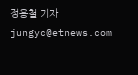정용철 기자 jungyc@etnews.com